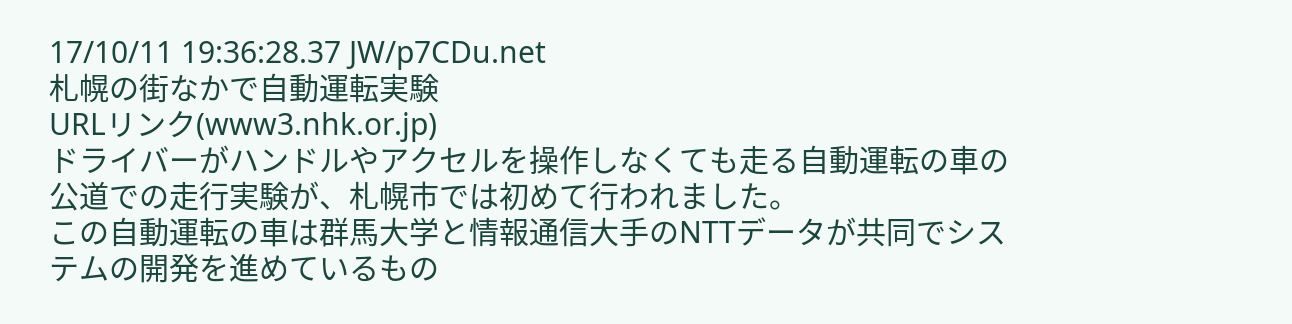17/10/11 19:36:28.37 JW/p7CDu.net
札幌の街なかで自動運転実験
URLリンク(www3.nhk.or.jp)
ドライバーがハンドルやアクセルを操作しなくても走る自動運転の車の公道での走行実験が、札幌市では初めて行われました。
この自動運転の車は群馬大学と情報通信大手のNTTデータが共同でシステムの開発を進めているもの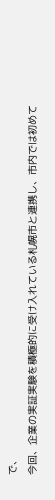で、
今回、企業の実証実験を積極的に受け入れている札幌市と連携し、市内では初めて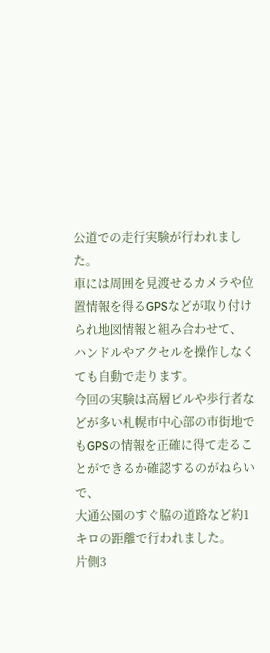公道での走行実験が行われました。
車には周囲を見渡せるカメラや位置情報を得るGPSなどが取り付けられ地図情報と組み合わせて、
ハンドルやアクセルを操作しなくても自動で走ります。
今回の実験は高層ビルや歩行者などが多い札幌市中心部の市街地でもGPSの情報を正確に得て走ることができるか確認するのがねらいで、
大通公園のすぐ脇の道路など約1キロの距離で行われました。
片側3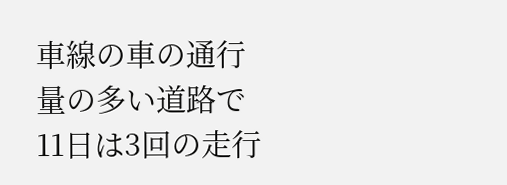車線の車の通行量の多い道路で11日は3回の走行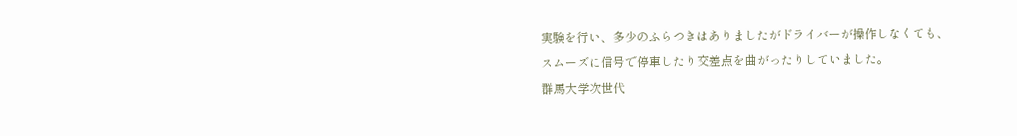実験を行い、多少のふらつきはありましたがドライバーが操作しなくても、
スムーズに信号で停車したり交差点を曲がったりしていました。
群馬大学次世代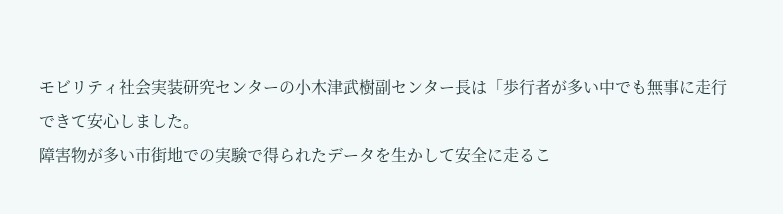モビリティ社会実装研究センターの小木津武樹副センター長は「歩行者が多い中でも無事に走行できて安心しました。
障害物が多い市街地での実験で得られたデータを生かして安全に走るこ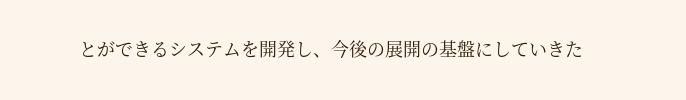とができるシステムを開発し、今後の展開の基盤にしていきた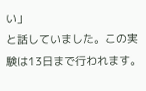い」
と話していました。この実験は13日まで行われます。